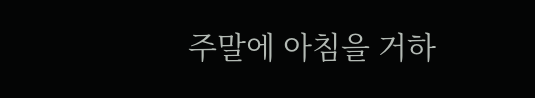주말에 아침을 거하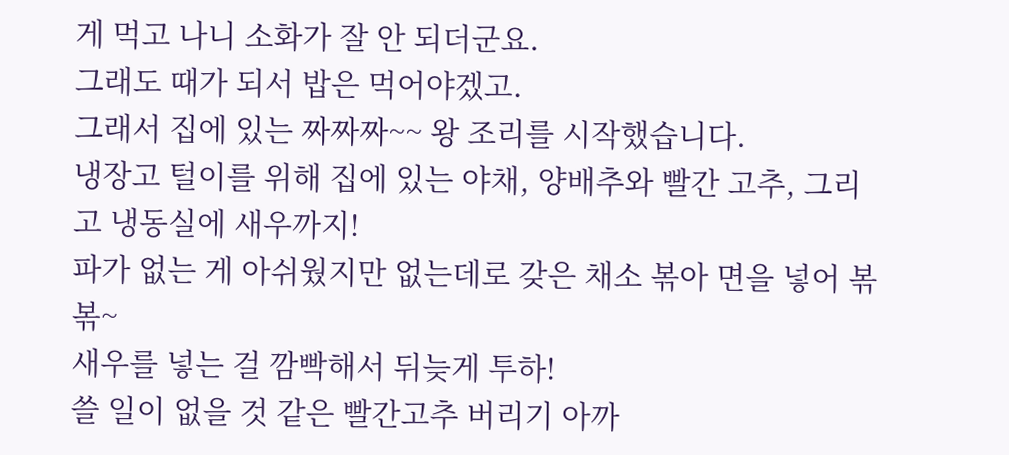게 먹고 나니 소화가 잘 안 되더군요.
그래도 때가 되서 밥은 먹어야겠고.
그래서 집에 있는 짜짜짜~~ 왕 조리를 시작했습니다.
냉장고 털이를 위해 집에 있는 야채, 양배추와 빨간 고추, 그리고 냉동실에 새우까지!
파가 없는 게 아쉬웠지만 없는데로 갖은 채소 볶아 면을 넣어 볶볶~
새우를 넣는 걸 깜빡해서 뒤늦게 투하!
쓸 일이 없을 것 같은 빨간고추 버리기 아까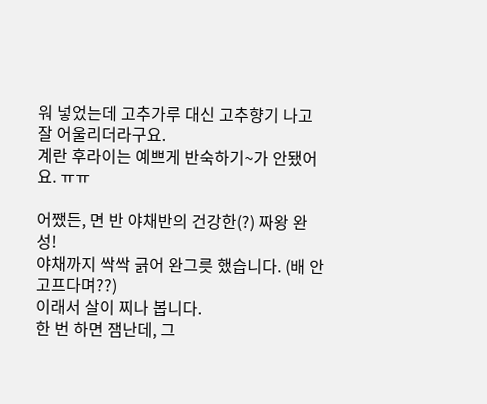워 넣었는데 고추가루 대신 고추향기 나고 잘 어울리더라구요.
계란 후라이는 예쁘게 반숙하기~가 안됐어요. ㅠㅠ

어쨌든, 면 반 야채반의 건강한(?) 짜왕 완성!
야채까지 싹싹 긁어 완그릇 했습니다. (배 안 고프다며??)
이래서 살이 찌나 봅니다.
한 번 하면 잼난데, 그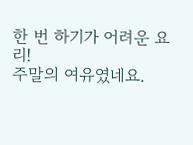한 번 하기가 어려운 요리!
주말의 여유였네요.